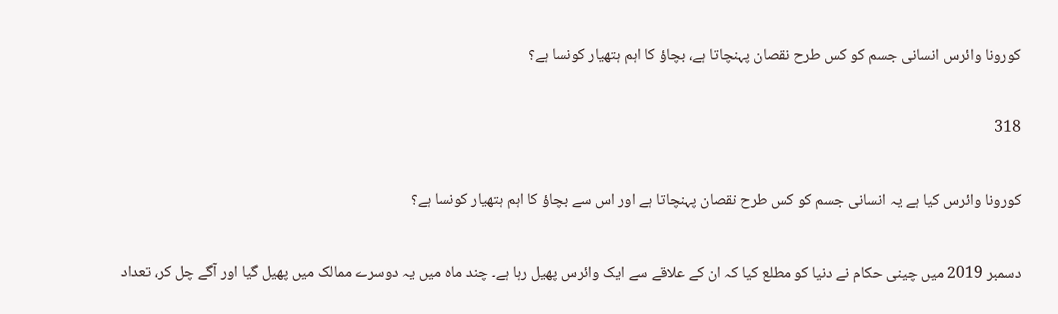کورونا وائرس انسانی جسم کو کس طرح نقصان پہنچاتا ہے، بچاؤ کا اہم ہتھیار کونسا ہے؟

318

کورونا وائرس کیا ہے یہ انسانی جسم کو کس طرح نقصان پہنچاتا ہے اور اس سے بچاؤ کا اہم ہتھیار کونسا ہے؟

دسمبر 2019 میں چینی حکام نے دنیا کو مطلع کیا کہ ان کے علاقے سے ایک وائرس پھیل رہا ہے۔ چند ماہ میں یہ دوسرے ممالک میں پھیل گیا اور آگے چل کر، تعداد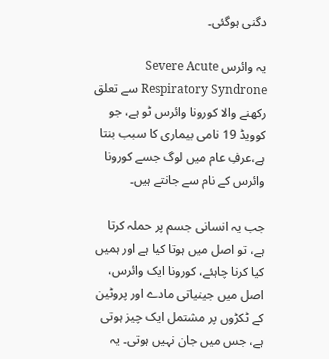دگنی ہوگئی۔

یہ وائرس Severe Acute Respiratory Syndrone سے تعلق رکھنے والا کورونا وائرس ٹو ہے، جو کوویڈ 19 نامی بیماری کا سبب بنتا ہے،عرفِ عام میں لوگ جسے کورونا وائرس کے نام سے جانتے ہیں۔

جب یہ انسانی جسم پر حملہ کرتا ہے، تو اصل میں ہوتا کیا ہے اور ہمیں کیا کرنا چاہئے، کورونا ایک وائرس، اصل میں جینیاتی مادے اور پروٹین کے ٹکڑوں پر مشتمل ایک چیز ہوتی ہے، جس میں جان نہیں ہوتی۔ یہ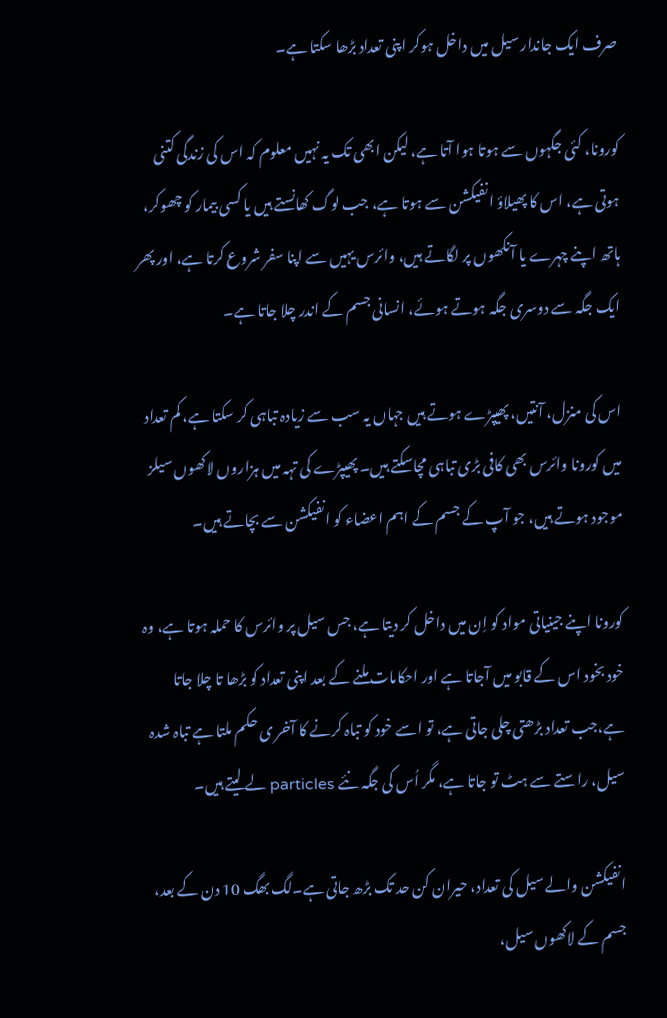صرف ایک جاندار سیل میں داخل ہوکر اپنی تعداد بڑھا سکتا ہے۔

کورونا، کئی جگہوں سے ہوتا ہوا آتا ہے، لیکن ابھی تک یہ نہیں معلوم کہ اس کی زندگی کتنی ہوتی ہے، اس کا پھیلاؤ انفیکشن سے ہوتا ہے، جب لوگ کھانستے ہیں یا کسی بیمار کو چھوکر، ہاتھ اپنے چہرے یا آنکھوں پر لگاتے ہیں، وائرس یہیں سے اپنا سفر شروع کرتا ہے، اور پھر ایک جگہ سے دوسری جگہ ہوتے ہوئے، انسانی جسم کے اندر چلا جاتا ہے۔

اس کی منزل، آنتیں، پھیپڑے ہوتے ہیں جہاں یہ سب سے زیادہ تباہی کر سکتا ہے، کم تعداد میں کورونا وائرس بھی کافی بڑی تباہی مچاسکتے ہیں۔ پھیپڑے کی تہہ میں ہزاروں لاکھوں سیلز موجود ہوتے ہیں، جو آپ کے جسم کے اہم اعضاء کو انفیکشن سے بچاتے ہیں۔

کورونا اپنے جینیاتی مواد کو اِن میں داخل کر دیتا ہے، جس سیل پر وائرس کا حملہ ہوتا ہے، وہ خود بخود اس کے قابو میں آجاتا ہے اور احکامات ملنے کے بعد اپنی تعداد کو بڑھا تا چلا جاتا ہے،جب تعداد بڑھتی چلی جاتی ہے، تو اسے خود کو تباہ کرنے کا آخر ی حکم ملتا ہے تباہ شدہ سیل، راستے سے ہٹ تو جاتا ہے، مگر اُس کی جگہ نئے particles لے لیتے ہیں۔

انفیکشن والے سیل کی تعداد، حیران کن حد تک بڑھ جاتی ہے۔لگ بھگ 10 دن کے بعد، جسم کے لاکھوں سیل،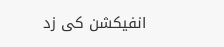انفیکشن کی زد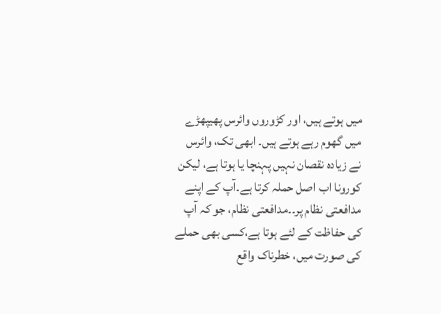میں ہوتے ہیں، اور کڑوروں وائرس پھیپھڑے میں گھوم رہے ہوتے ہیں۔ ابھی تک، وائرس نے زیادہ نقصان نہیں پہنچا یا ہوتا ہے، لیکن کورونا اب اصل حملہ کرتا ہے۔آپ کے اپنے مدافعتی نظام پر۔۔مدافعتی نظام، جو کہ آپ کی حفاظت کے لئے ہوتا ہے،کسی بھی حملے کی صورت میں، خطرناک واقع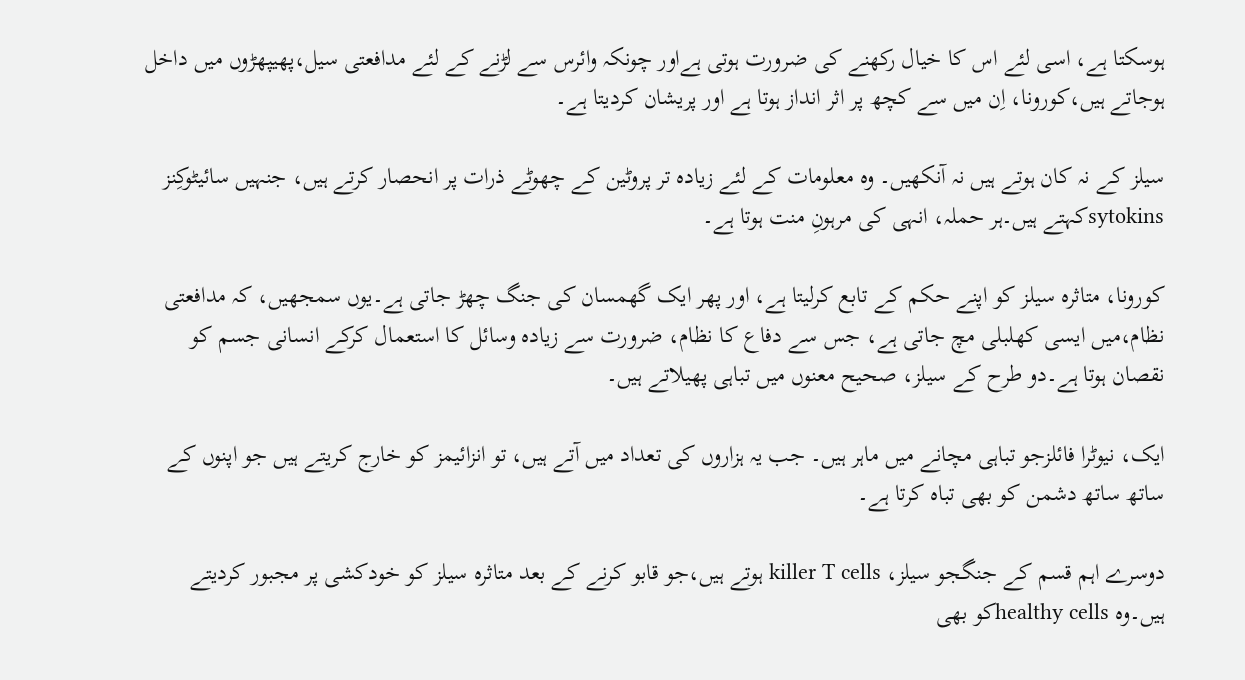ہوسکتا ہے، اسی لئے اس کا خیال رکھنے کی ضرورت ہوتی ہےاور چونکہ وائرس سے لڑنے کے لئے مدافعتی سیل،پھیپھڑوں میں داخل ہوجاتے ہیں،کورونا، اِن میں سے کچھ پر اثر انداز ہوتا ہے اور پریشان کردیتا ہے۔

سیلز کے نہ کان ہوتے ہیں نہ آنکھیں۔ وہ معلومات کے لئے زیادہ تر پروٹین کے چھوٹے ذرات پر انحصار کرتے ہیں، جنہیں سائیٹوکِنز sytokinsکہتے ہیں۔ہر حملہ، انہی کی مرہونِ منت ہوتا ہے۔

کورونا، متاثرہ سیلز کو اپنے حکم کے تابع کرلیتا ہے، اور پھر ایک گھمسان کی جنگ چھڑ جاتی ہے۔یوں سمجھیں، کہ مدافعتی نظام،میں ایسی کھلبلی مچ جاتی ہے، جس سے دفاع کا نظام، ضرورت سے زیادہ وسائل کا استعمال کرکے انسانی جسم کو نقصان ہوتا ہے۔دو طرح کے سیلز، صحیح معنوں میں تباہی پھیلاتے ہیں۔

ایک، نیوٹرا فائلزجو تباہی مچانے میں ماہر ہیں۔ جب یہ ہزاروں کی تعداد میں آتے ہیں، تو انزائیمز کو خارج کریتے ہیں جو اپنوں کے ساتھ ساتھ دشمن کو بھی تباہ کرتا ہے۔

دوسرے اہم قسم کے جنگجو سیلز، killer T cells ہوتے ہیں،جو قابو کرنے کے بعد متاثرہ سیلز کو خودکشی پر مجبور کردیتے ہیں۔وہ healthy cellsکو بھی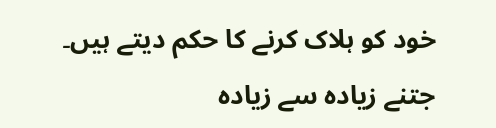خود کو ہلاک کرنے کا حکم دیتے ہیں۔ جتنے زیادہ سے زیادہ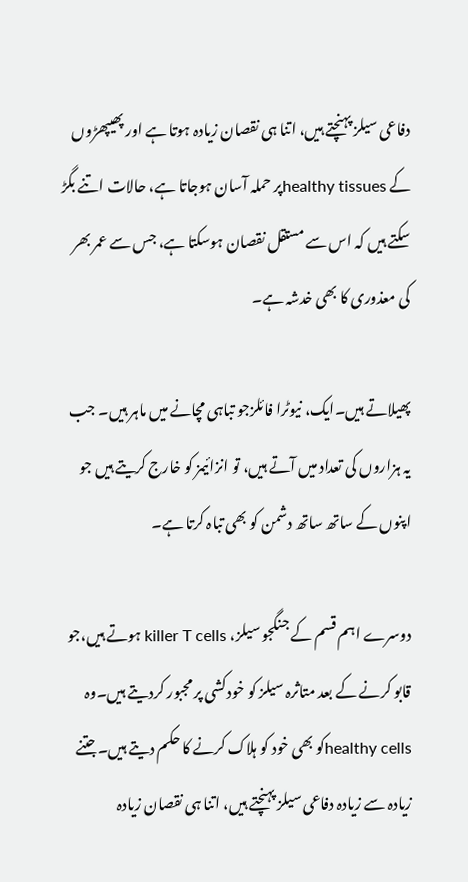دفاعی سیلز پہنچتے ہیں، اتنا ہی نقصان زیادہ ہوتا ہے اور پھیپھڑوں کے healthy tissuesپر حملہ آسان ہوجاتا ہے، حالات اتنے بگڑ سکتے ہیں کہ اس سے مستقل نقصان ہوسکتا ہے، جس سے عمر بھر کی معذوری کا بھی خدشہ ہے۔

پھیلاتے ہیں۔ایک، نیوٹرا فائلزجو تباہی مچانے میں ماہر ہیں۔ جب یہ ہزاروں کی تعداد میں آتے ہیں، تو انزائیمز کو خارج کریتے ہیں جو اپنوں کے ساتھ ساتھ دشمن کو بھی تباہ کرتا ہے۔

دوسرے اہم قسم کے جنگجو سیلز، killer T cells ہوتے ہیں،جو قابو کرنے کے بعد متاثرہ سیلز کو خودکشی پر مجبور کردیتے ہیں۔وہ healthy cellsکو بھی خود کو ہلاک کرنے کا حکم دیتے ہیں۔جتنے زیادہ سے زیادہ دفاعی سیلز پہنچتے ہیں، اتنا ہی نقصان زیادہ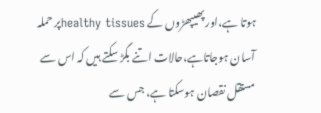ہوتا ہے،اور پھیپھڑوں کے healthy tissuesپر حملہ آسان ہوجاتاہے،حالات اتنے بگڑ سکتے ہیں کہ اس سے مستقل نقصان ہوسکتا ہے، جس سے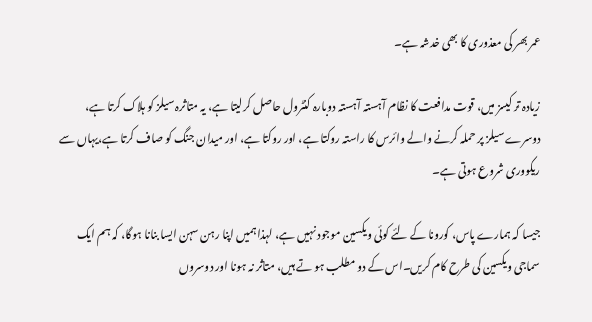عمر بھر کی معذوری کا بھی خدشہ ہے۔

زیادہ تر کیسز میں، قوت مدافعت کا نظام آہستہ آہستہ دوبارہ کنٹرول حاصل کرلیتا ہے، یہ متاثرہ سیلز کو ہلاک کرتا ہے، دوسرے سیلز پر حملہ کرنے والے وائرس کا راستہ روکتا ہے، اور روکتا ہے، اور میدان جنگ کو صاف کرتا ہے،یہاں سے ریکووری شروع ہوتی ہے۔

جیسا کہ ہمارے پاس، کورونا کے لئے کوئی ویکسین موجود نہیں ہے، لہذا ہمیں اپنا رہن سہن ایسا بنانا ہوگا، کہ ہم ایک سماجی ویکسین کی طرح کام کریں۔اس کے دو مطلب ہو تے ہیں، متاثر نہ ہونا اور دوسروں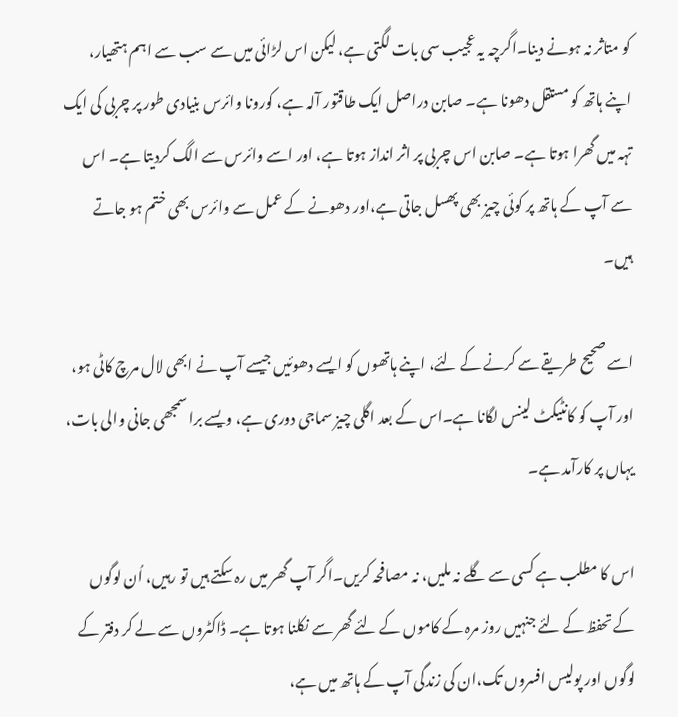کو متاثر نہ ہونے دینا۔اگرچہ یہ عجیب سی بات لگتی ہے، لیکن اس لڑائی میں سے سب سے اہم ہتھیار، اپنے ہاتھ کو مستقل دھونا ہے۔ صابن دراصل ایک طاقتور آلہ ہے، کورونا وائرس بنیادی طور پر چربی کی ایک تہہ میں گھرا ہوتا ہے۔ صابن اس چربی پر اثر انداز ہوتا ہے، اور اسے وائرس سے الگ کردیتا ہے۔ اس سے آپ کے ہاتھ پر کوئی چیز بھی پھسل جاتی ہے،اور دھونے کے عمل سے وائرس بھی ختم ہو جاتے ہیں۔

اسے صحیح طریقے سے کرنے کے لئے، اپنے ہاتھوں کو ایسے دھوئیں جیسے آپ نے ابھی لال مرچ کاٹی ہو، اور آپ کو کانٹیکٹ لینس لگانا ہے۔اس کے بعد اگلی چیز سماجی دوری ہے، ویسے برا سمجھی جانی والی بات، یہاں پر کارآمد ہے۔

اس کا مطلب ہے کسی سے گلے نہ ملیں، نہ مصافحہ کریں۔اگر آپ گھر میں رہ سکتے ہیں تو رہیں، اُن لوگوں کے تحفظ کے لئے جنہیں روز مرہ کے کاموں کے لئے گھر سے نکلنا ہوتا ہے۔ ڈاکٹروں سے لے کر دفتر کے لوگوں اور پولیس افسروں تک،ان کی زندگی آپ کے ہاتھ میں ہے،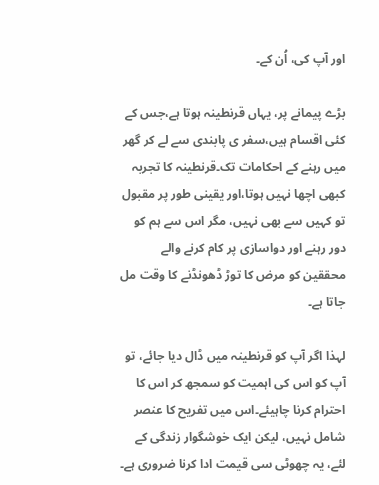اور آپ کی، اُن کے۔

بڑے پیمانے پر، یہاں قرنطینہ ہوتا ہے،جس کے کئی اقسام ہیں،سفر ی پابندی سے لے کر گھر میں رہنے کے احکامات تک۔قرنطینہ کا تجربہ کبھی اچھا نہیں ہوتا،اور یقینی طور پر مقبول تو کہیں سے بھی نہیں، مگر اس سے ہم کو دور رہنے اور دواسازی پر کام کرنے والے محققین کو مرض کا توڑ ڈھونڈنے کا وقت مل جاتا ہے۔

لہذا اگر آپ کو قرنطینہ میں ڈال دیا جائے، تو آپ کو اس کی اہمیت کو سمجھ کر اس کا احترام کرنا چاہیئے۔اس میں تفریح کا عنصر شامل نہیں، لیکن ایک خوشگوار زندگی کے لئے، یہ چھوٹی سی قیمت ادا کرنا ضروری ہے۔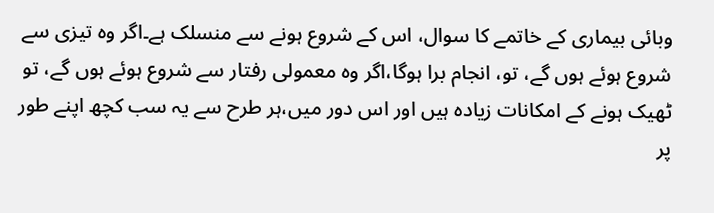وبائی بیماری کے خاتمے کا سوال، اس کے شروع ہونے سے منسلک ہے۔اگر وہ تیزی سے شروع ہوئے ہوں گے، تو، انجام برا ہوگا،اگر وہ معمولی رفتار سے شروع ہوئے ہوں گے، تو ٹھیک ہونے کے امکانات زیادہ ہیں اور اس دور میں،ہر طرح سے یہ سب کچھ اپنے طور پر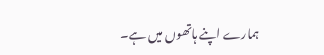ہمارے اپنے ہاتھوں میں ہے۔